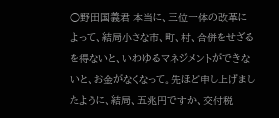○野田国義君 本当に、三位一体の改革によって、結局小さな市、町、村、合併をせざるを得ないと、いわゆるマネジメントができないと、お金がなくなって。先ほど申し上げましたように、結局、五兆円ですか、交付税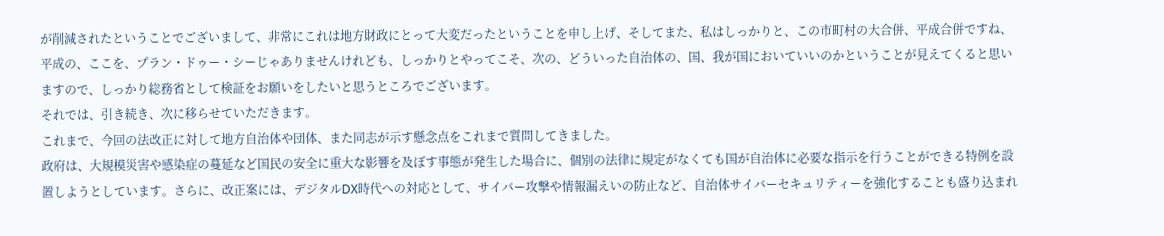が削減されたということでございまして、非常にこれは地方財政にとって大変だったということを申し上げ、そしてまた、私はしっかりと、この市町村の大合併、平成合併ですね、平成の、ここを、プラン・ドゥー・シーじゃありませんけれども、しっかりとやってこそ、次の、どういった自治体の、国、我が国においていいのかということが見えてくると思いますので、しっかり総務省として検証をお願いをしたいと思うところでございます。
それでは、引き続き、次に移らせていただきます。
これまで、今回の法改正に対して地方自治体や団体、また同志が示す懸念点をこれまで質問してきました。
政府は、大規模災害や感染症の蔓延など国民の安全に重大な影響を及ぼす事態が発生した場合に、個別の法律に規定がなくても国が自治体に必要な指示を行うことができる特例を設置しようとしています。さらに、改正案には、デジタルDX時代への対応として、サイバー攻撃や情報漏えいの防止など、自治体サイバーセキュリティーを強化することも盛り込まれ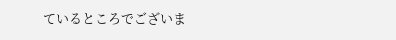ているところでございま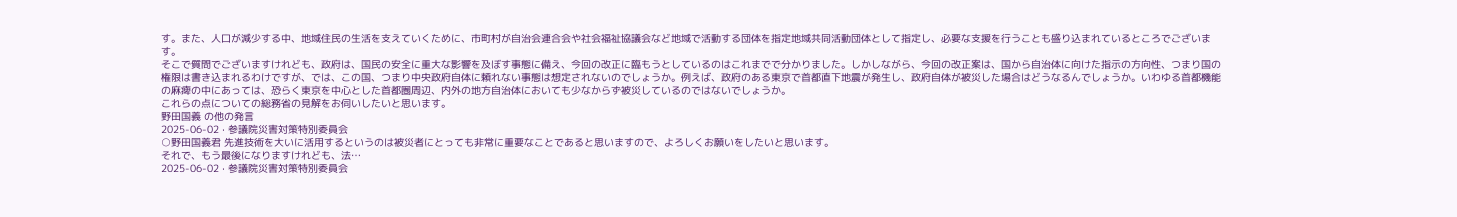す。また、人口が減少する中、地域住民の生活を支えていくために、市町村が自治会連合会や社会福祉協議会など地域で活動する団体を指定地域共同活動団体として指定し、必要な支援を行うことも盛り込まれているところでございます。
そこで質問でございますけれども、政府は、国民の安全に重大な影響を及ぼす事態に備え、今回の改正に臨もうとしているのはこれまでで分かりました。しかしながら、今回の改正案は、国から自治体に向けた指示の方向性、つまり国の権限は書き込まれるわけですが、では、この国、つまり中央政府自体に頼れない事態は想定されないのでしょうか。例えば、政府のある東京で首都直下地震が発生し、政府自体が被災した場合はどうなるんでしょうか。いわゆる首都機能の麻痺の中にあっては、恐らく東京を中心とした首都圏周辺、内外の地方自治体においても少なからず被災しているのではないでしょうか。
これらの点についての総務省の見解をお伺いしたいと思います。
野田国義 の他の発言
2025-06-02 · 参議院災害対策特別委員会
○野田国義君 先進技術を大いに活用するというのは被災者にとっても非常に重要なことであると思いますので、よろしくお願いをしたいと思います。
それで、もう最後になりますけれども、法…
2025-06-02 · 参議院災害対策特別委員会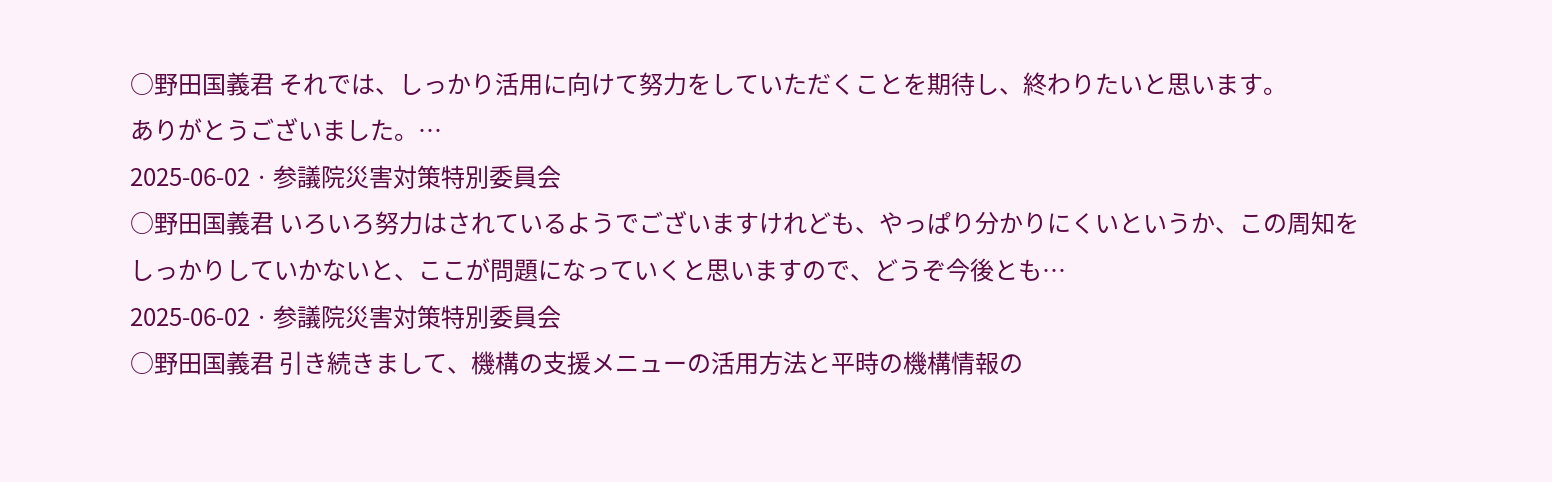○野田国義君 それでは、しっかり活用に向けて努力をしていただくことを期待し、終わりたいと思います。
ありがとうございました。…
2025-06-02 · 参議院災害対策特別委員会
○野田国義君 いろいろ努力はされているようでございますけれども、やっぱり分かりにくいというか、この周知をしっかりしていかないと、ここが問題になっていくと思いますので、どうぞ今後とも…
2025-06-02 · 参議院災害対策特別委員会
○野田国義君 引き続きまして、機構の支援メニューの活用方法と平時の機構情報の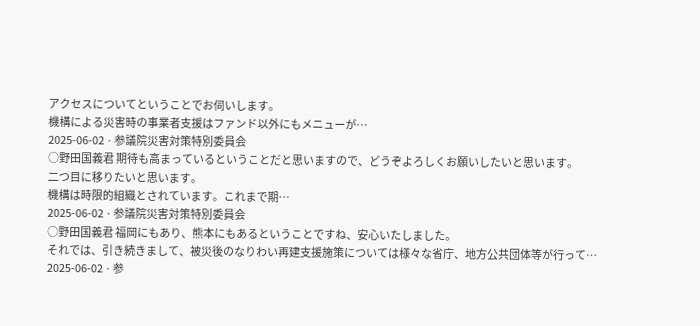アクセスについてということでお伺いします。
機構による災害時の事業者支援はファンド以外にもメニューが…
2025-06-02 · 参議院災害対策特別委員会
○野田国義君 期待も高まっているということだと思いますので、どうぞよろしくお願いしたいと思います。
二つ目に移りたいと思います。
機構は時限的組織とされています。これまで期…
2025-06-02 · 参議院災害対策特別委員会
○野田国義君 福岡にもあり、熊本にもあるということですね、安心いたしました。
それでは、引き続きまして、被災後のなりわい再建支援施策については様々な省庁、地方公共団体等が行って…
2025-06-02 · 参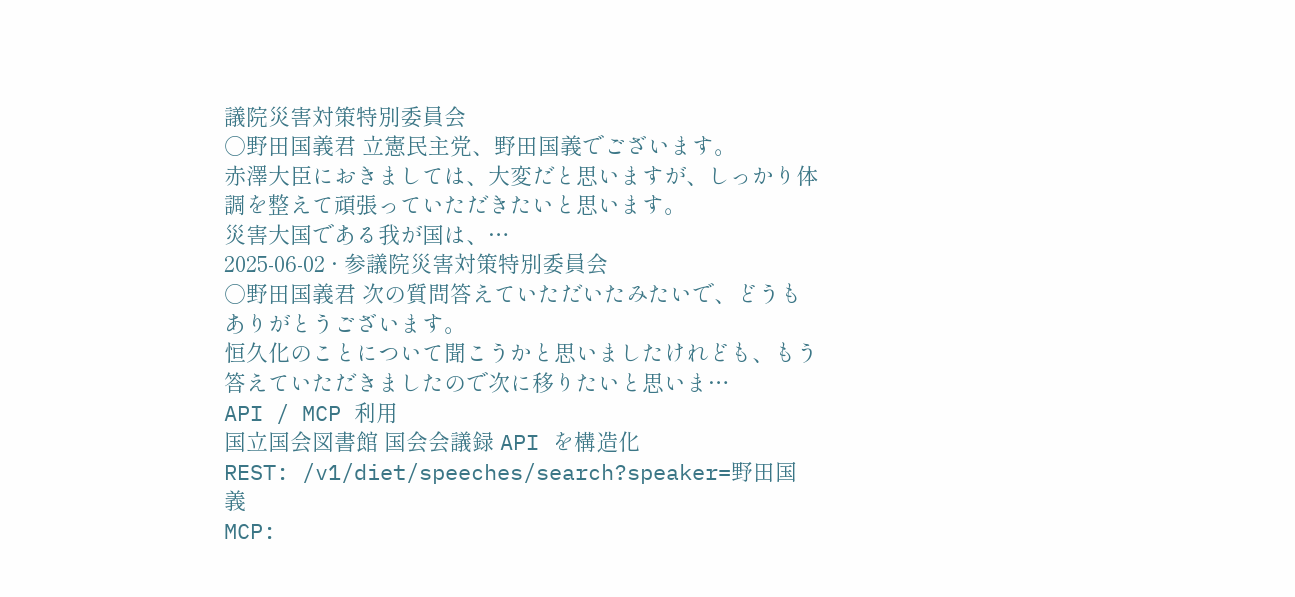議院災害対策特別委員会
○野田国義君 立憲民主党、野田国義でございます。
赤澤大臣におきましては、大変だと思いますが、しっかり体調を整えて頑張っていただきたいと思います。
災害大国である我が国は、…
2025-06-02 · 参議院災害対策特別委員会
○野田国義君 次の質問答えていただいたみたいで、どうもありがとうございます。
恒久化のことについて聞こうかと思いましたけれども、もう答えていただきましたので次に移りたいと思いま…
API / MCP 利用
国立国会図書館 国会会議録 API を構造化
REST: /v1/diet/speeches/search?speaker=野田国義
MCP: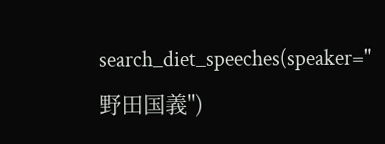search_diet_speeches(speaker="野田国義")